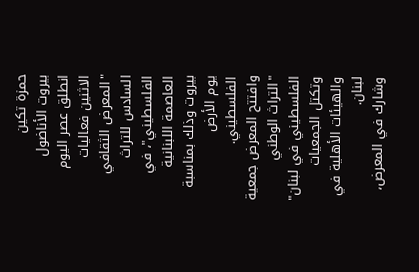حمزة تكين
بيروت الأناضول
انطلق عصر اليوم الاثنين فعاليات "المعرض الثقافي السادس للتراث الفلسطيني"، في العاصمة اللبنانية بيروت وذلك بمناسبة يوم الأرض الفلسطيني.
وافتتح المعرض جمعية "التراث الوطني الفلسطيني في لبنان" وتكتل الجمعيات والهيئات الأهلية في لبنان.
وشارك في المعرض،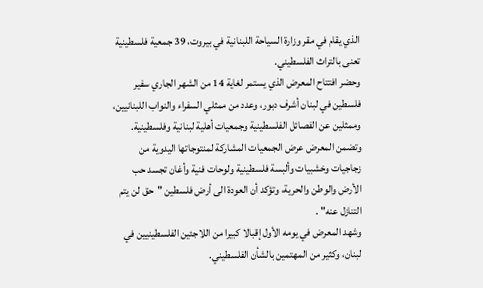الذي يقام في مقر وزارة السياحة اللبنانية في بيروت، 39 جمعية فلسطينية تعنى بالتراث الفلسطيني.
وحضر افتتاح المعرض الذي يستمر لغاية 14 من الشهر الجاري سفير فلسطين في لبنان أشرف دبور، وعدد من ممثلي السفراء والنواب اللبنانيين، وممثلين عن الفصائل الفلسطينية وجمعيات أهلية لبنانية وفلسطينية.
وتضمن المعرض عرض الجمعيات المشاركة لمنتوجاتها اليدوية من زجاجيات وخشبيات وألبسة فلسطينية ولوحات فنية وأغان تجسد حب الأرض والوطن والحرية، وتؤكد أن العودة الى أرض فلسطين "حق لن يتم التنازل عنه" .
وشهد المعرض في يومه الأول إقبالا كبيرا من اللاجئين الفلسطينيين في لبنان، وكثير من المهتمين بالشأن الفلسطيني.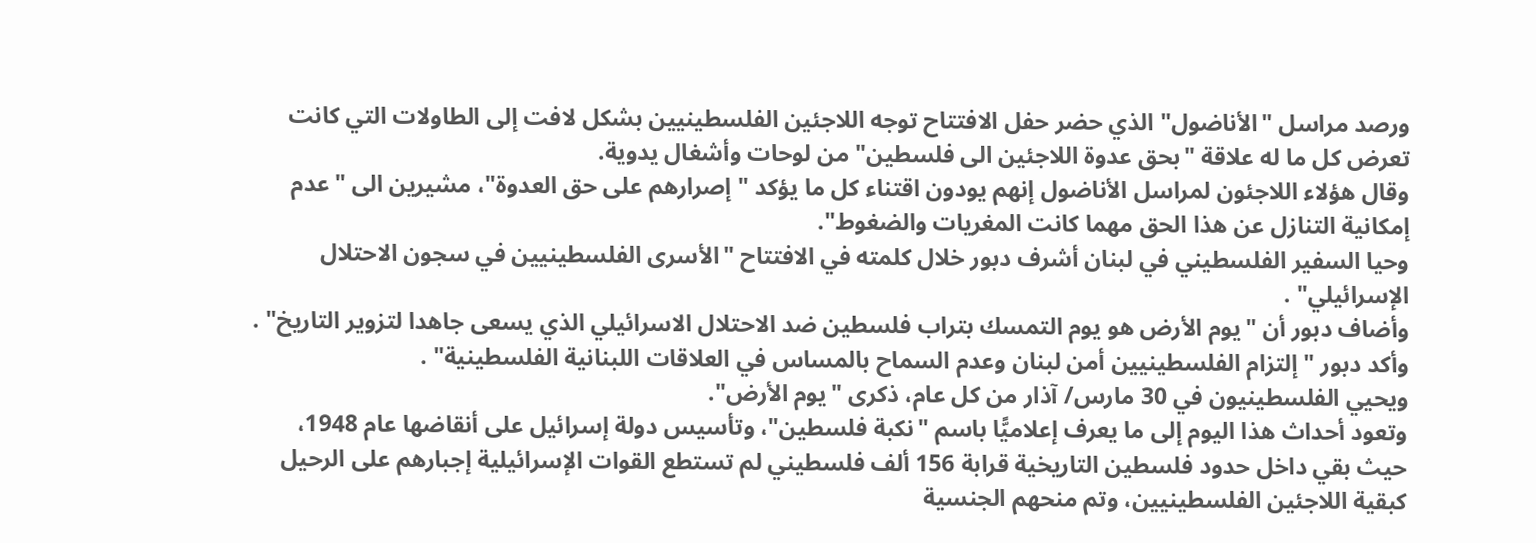ورصد مراسل "الأناضول" الذي حضر حفل الافتتاح توجه اللاجئين الفلسطينيين بشكل لافت إلى الطاولات التي كانت تعرض كل ما له علاقة "بحق عدوة اللاجئين الى فلسطين" من لوحات وأشغال يدوية.
وقال هؤلاء اللاجئون لمراسل الأناضول إنهم يودون اقتناء كل ما يؤكد "إصرارهم على حق العدوة"، مشيرين الى "عدم إمكانية التنازل عن هذا الحق مهما كانت المغريات والضغوط".
وحيا السفير الفلسطيني في لبنان أشرف دبور خلال كلمته في الافتتاح "الأسرى الفلسطينيين في سجون الاحتلال الإسرائيلي" .
وأضاف دبور أن "يوم الأرض هو يوم التمسك بتراب فلسطين ضد الاحتلال الاسرائيلي الذي يسعى جاهدا لتزوير التاريخ" .
وأكد دبور " إلتزام الفلسطينيين أمن لبنان وعدم السماح بالمساس في العلاقات اللبنانية الفلسطينية" .
ويحيي الفلسطينيون في 30 مارس/ آذار من كل عام، ذكرى "يوم الأرض".
وتعود أحداث هذا اليوم إلى ما يعرف إعلاميًّا باسم "نكبة فلسطين"، وتأسيس دولة إسرائيل على أنقاضها عام 1948، حيث بقي داخل حدود فلسطين التاريخية قرابة 156 ألف فلسطيني لم تستطع القوات الإسرائيلية إجبارهم على الرحيل كبقية اللاجئين الفلسطينيين، وتم منحهم الجنسية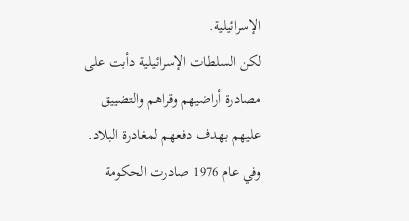الإسرائيلية.
لكن السلطات الإسرائيلية دأبت على مصادرة أراضيهم وقراهم والتضييق عليهم بهدف دفعهم لمغادرة البلاد.
وفي عام 1976 صادرت الحكومة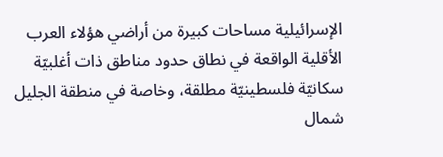الإسرائيلية مساحات كبيرة من أراضي هؤلاء العرب الأقلية الواقعة في نطاق حدود مناطق ذات أغلبيّة سكانيّة فلسطينيّة مطلقة، وخاصة في منطقة الجليل شمال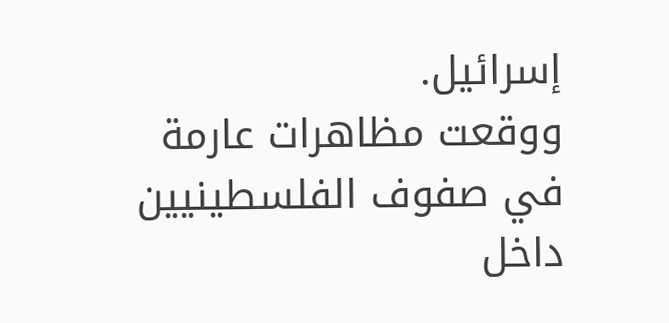إسرائيل.
ووقعت مظاهرات عارمة في صفوف الفلسطينيين داخل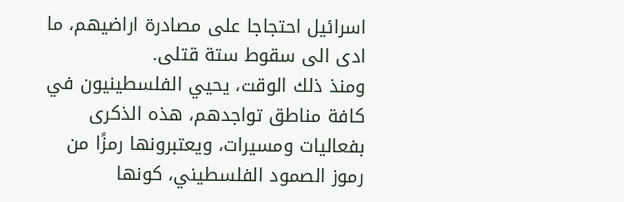اسرائيل احتجاجا على مصادرة اراضيهم، ما ادى الى سقوط ستة قتلى.
ومنذ ذلك الوقت، يحيي الفلسطينيون في كافة مناطق تواجدهم، هذه الذكرى بفعاليات ومسيرات، ويعتبرونها رمزًا من رموز الصمود الفلسطيني، كونها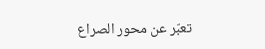تعبّر عن محور الصراع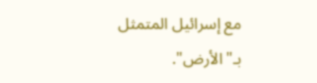مع إسرائيل المتمثل بـ"الأرض".